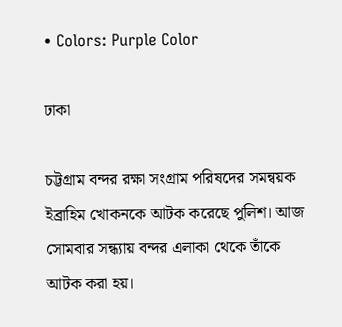• Colors: Purple Color

ঢাকা

চট্টগ্রাম বন্দর রক্ষা সংগ্রাম পরিষদের সমন্বয়ক ইব্রাহিম খোকনকে আটক করেছে পুলিশ। আজ সোমবার সন্ধ্যায় বন্দর এলাকা থেকে তাঁকে আটক করা হয়।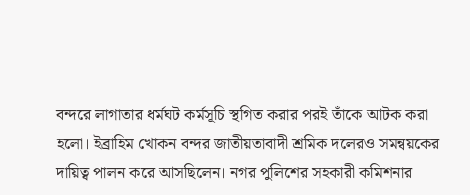বন্দরে লাগাতার ধর্মঘট কর্মসূচি স্থগিত করার পরই তাঁকে আটক করা হলো। ইব্রাহিম খোকন বন্দর জাতীয়তাবাদী শ্রমিক দলেরও সমন্বয়কের দায়িত্ব পালন করে আসছিলেন। নগর পুলিশের সহকারী কমিশনার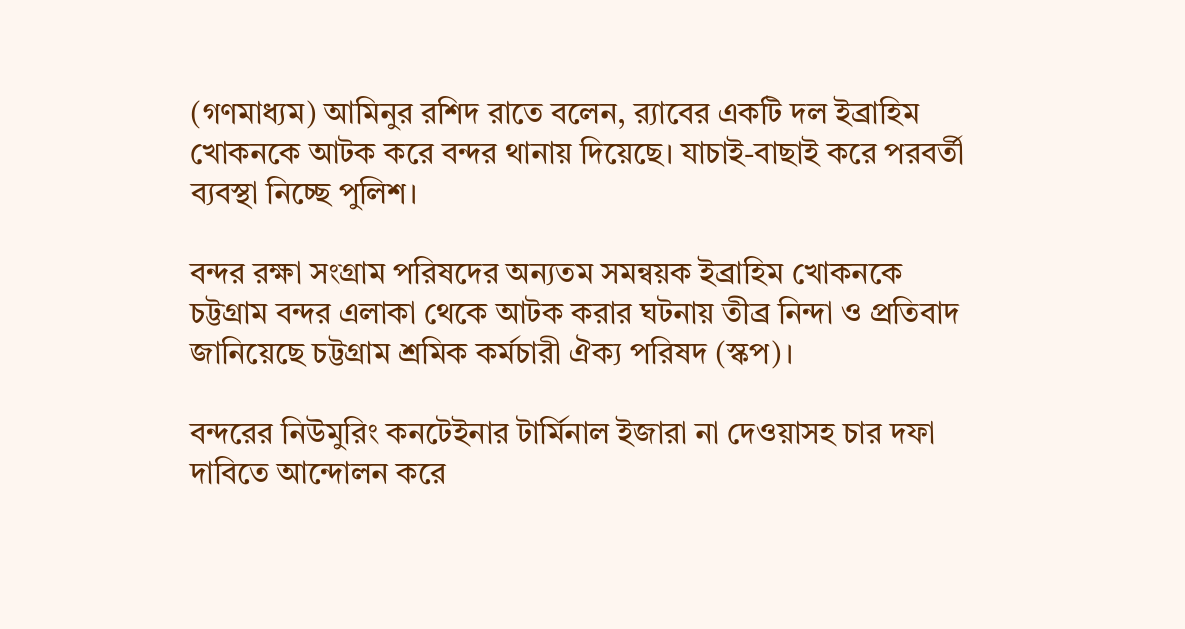(গণমাধ্যম) আমিনুর রশিদ রাতে বলেন, র‌্যাবের একটি দল ইব্রাহিম খোকনকে আটক করে বন্দর থানায় দিয়েছে। যাচাই-বাছাই করে পরবর্তী ব্যবস্থা নিচ্ছে পুলিশ।

বন্দর রক্ষা সংগ্রাম পরিষদের অন্যতম সমন্বয়ক ইব্রাহিম খোকনকে চট্টগ্রাম বন্দর এলাকা থেকে আটক করার ঘটনায় তীব্র নিন্দা ও প্রতিবাদ জানিয়েছে চট্টগ্রাম শ্রমিক কর্মচারী ঐক্য পরিষদ (স্কপ)।

বন্দরের নিউমুরিং কনটেইনার টার্মিনাল ইজারা না দেওয়াসহ চার দফা দাবিতে আন্দোলন করে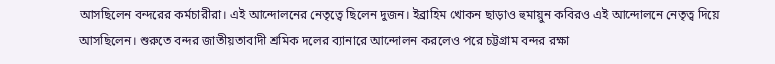আসছিলেন বন্দরের কর্মচারীরা। এই আন্দোলনের নেতৃত্বে ছিলেন দুজন। ইব্রাহিম খোকন ছাড়াও হুমায়ুন কবিরও এই আন্দোলনে নেতৃত্ব দিয়ে আসছিলেন। শুরুতে বন্দর জাতীয়তাবাদী শ্রমিক দলের ব্যানারে আন্দোলন করলেও পরে চট্টগ্রাম বন্দর রক্ষা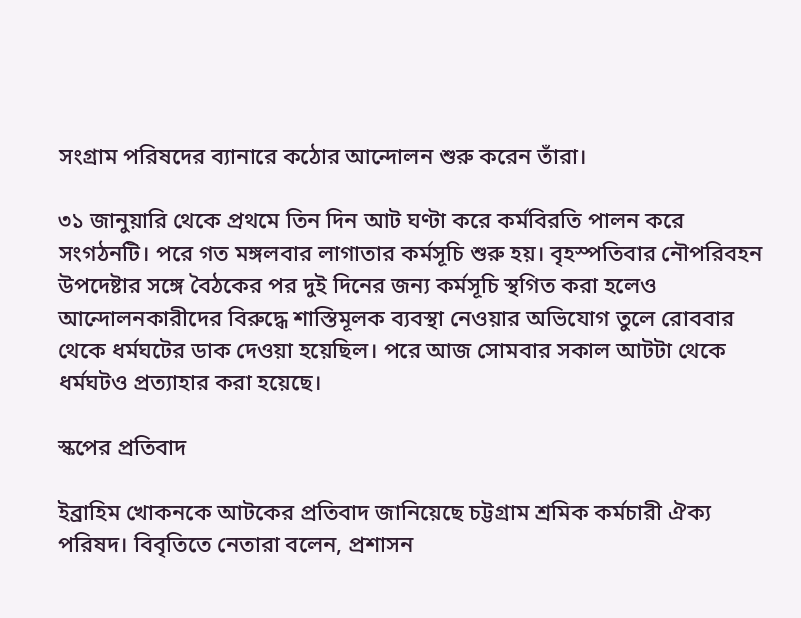সংগ্রাম পরিষদের ব্যানারে কঠোর আন্দোলন শুরু করেন তাঁরা।

৩১ জানুয়ারি থেকে প্রথমে তিন দিন আট ঘণ্টা করে কর্মবিরতি পালন করে সংগঠনটি। পরে গত মঙ্গলবার লাগাতার কর্মসূচি শুরু হয়। বৃহস্পতিবার নৌপরিবহন উপদেষ্টার সঙ্গে বৈঠকের পর দুই দিনের জন্য কর্মসূচি স্থগিত করা হলেও আন্দোলনকারীদের বিরুদ্ধে শাস্তিমূলক ব্যবস্থা নেওয়ার অভিযোগ তুলে রোববার থেকে ধর্মঘটের ডাক দেওয়া হয়েছিল। পরে আজ সোমবার সকাল আটটা থেকে ধর্মঘটও প্রত্যাহার করা হয়েছে।

স্কপের প্রতিবাদ

ইব্রাহিম খোকনকে আটকের প্রতিবাদ জানিয়েছে চট্টগ্রাম শ্রমিক কর্মচারী ঐক্য পরিষদ। বিবৃতিতে নেতারা বলেন, প্রশাসন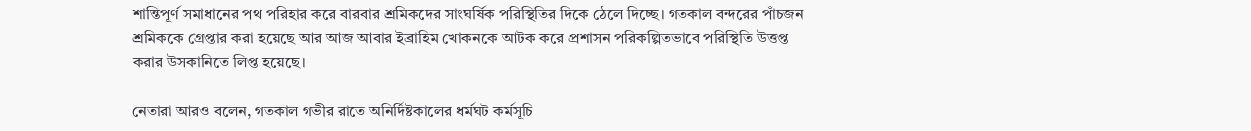শান্তিপূর্ণ সমাধানের পথ পরিহার করে বারবার শ্রমিকদের সাংঘর্ষিক পরিস্থিতির দিকে ঠেলে দিচ্ছে। গতকাল বন্দরের পাঁচজন শ্রমিককে গ্রেপ্তার করা হয়েছে আর আজ আবার ইব্রাহিম খোকনকে আটক করে প্রশাসন পরিকল্পিতভাবে পরিস্থিতি উত্তপ্ত করার উসকানিতে লিপ্ত হয়েছে।

নেতারা আরও বলেন, গতকাল গভীর রাতে অনির্দিষ্টকালের ধর্মঘট কর্মসূচি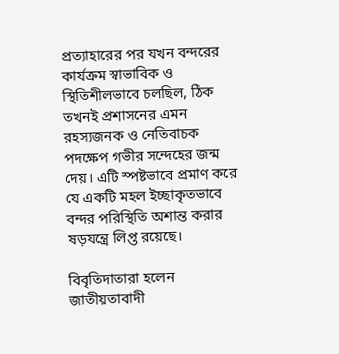প্রত্যাহারের পর যখন বন্দরের কার্যক্রম স্বাভাবিক ও স্থিতিশীলভাবে চলছিল, ঠিক তখনই প্রশাসনের এমন রহস্যজনক ও নেতিবাচক পদক্ষেপ গভীর সন্দেহের জন্ম দেয়। এটি স্পষ্টভাবে প্রমাণ করে যে একটি মহল ইচ্ছাকৃতভাবে বন্দর পরিস্থিতি অশান্ত করার ষড়যন্ত্রে লিপ্ত রয়েছে।

বিবৃতিদাতারা হলেন জাতীয়তাবাদী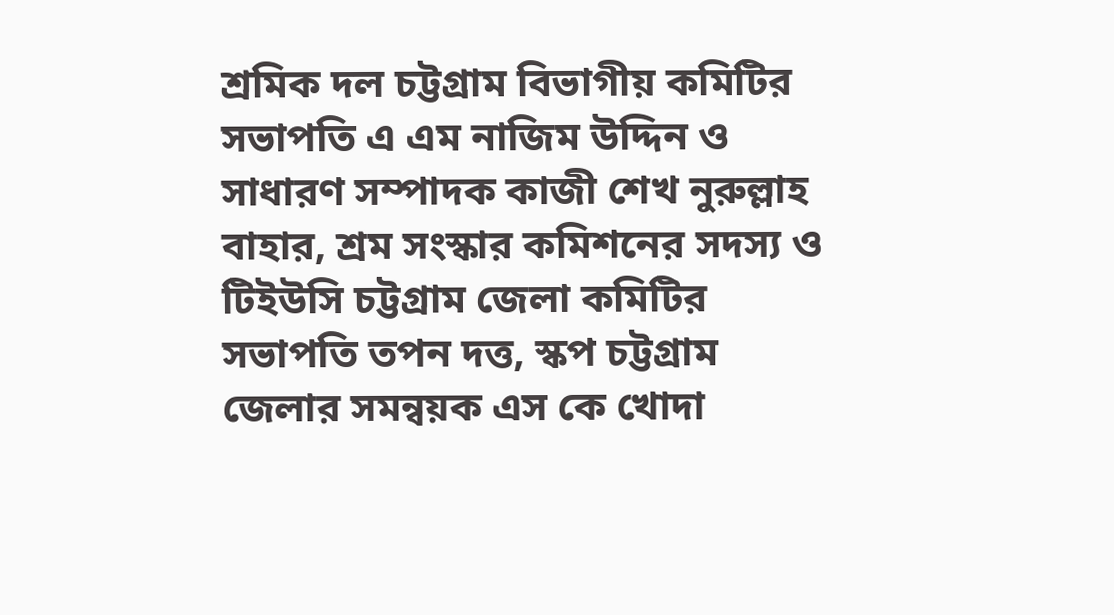শ্রমিক দল চট্টগ্রাম বিভাগীয় কমিটির সভাপতি এ এম নাজিম উদ্দিন ও সাধারণ সম্পাদক কাজী শেখ নুরুল্লাহ বাহার, শ্রম সংস্কার কমিশনের সদস্য ও টিইউসি চট্টগ্রাম জেলা কমিটির সভাপতি তপন দত্ত, স্কপ চট্টগ্রাম জেলার সমন্বয়ক এস কে খোদা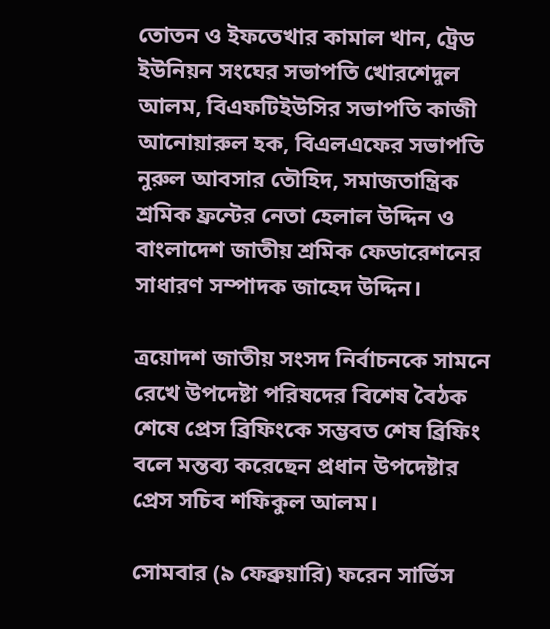তোতন ও ইফতেখার কামাল খান, ট্রেড ইউনিয়ন সংঘের সভাপতি খোরশেদুল আলম, বিএফটিইউসির সভাপতি কাজী আনোয়ারুল হক, বিএলএফের সভাপতি নুরুল আবসার তৌহিদ, সমাজতান্ত্রিক শ্রমিক ফ্রন্টের নেতা হেলাল উদ্দিন ও বাংলাদেশ জাতীয় শ্রমিক ফেডারেশনের সাধারণ সম্পাদক জাহেদ উদ্দিন।

ত্রয়োদশ জাতীয় সংসদ নির্বাচনকে সামনে রেখে উপদেষ্টা পরিষদের বিশেষ বৈঠক শেষে প্রেস ব্রিফিংকে সম্ভবত শেষ ব্রিফিং বলে মন্তব্য করেছেন প্রধান উপদেষ্টার প্রেস সচিব শফিকুল আলম।

সোমবার (৯ ফেব্রুয়ারি) ফরেন সার্ভিস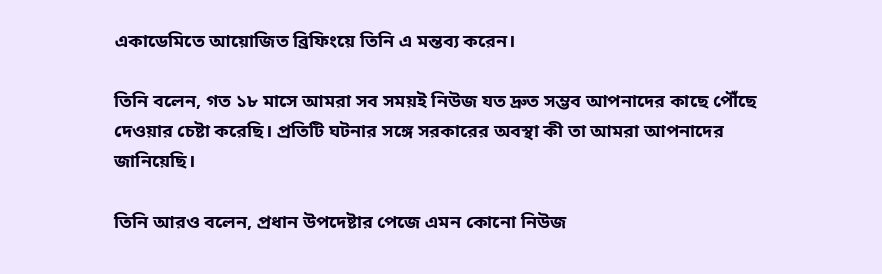একাডেমিতে আয়োজিত ব্রিফিংয়ে তিনি এ মন্তব্য করেন।

তিনি বলেন, গত ১৮ মাসে আমরা সব সময়ই নিউজ যত দ্রুত সম্ভব আপনাদের কাছে পৌঁছে দেওয়ার চেষ্টা করেছি। প্রতিটি ঘটনার সঙ্গে সরকারের অবস্থা কী তা আমরা আপনাদের জানিয়েছি।

তিনি আরও বলেন, প্রধান উপদেষ্টার পেজে এমন কোনো নিউজ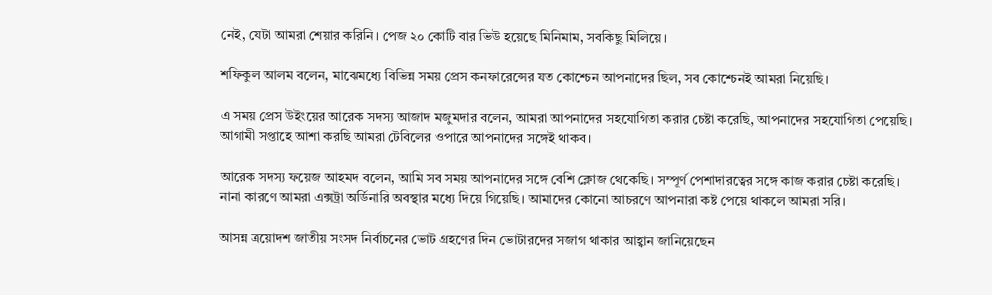নেই, যেটা আমরা শেয়ার করিনি। পেজ ২০ কোটি বার ভিউ হয়েছে মিনিমাম, সবকিছু মিলিয়ে।

শফিকুল আলম বলেন, মাঝেমধ্যে বিভিন্ন সময় প্রেস কনফারেন্সের যত কোশ্চেন আপনাদের ছিল, সব কোশ্চেনই আমরা নিয়েছি।

এ সময় প্রেস উইংয়ের আরেক সদস্য আজাদ মজুমদার বলেন, আমরা আপনাদের সহযোগিতা করার চেষ্টা করেছি, আপনাদের সহযোগিতা পেয়েছি। আগামী সপ্তাহে আশা করছি আমরা টেবিলের ওপারে আপনাদের সঙ্গেই থাকব।

আরেক সদস্য ফয়েজ আহমদ বলেন, আমি সব সময় আপনাদের সঙ্গে বেশি ক্লোজ থেকেছি। সম্পূর্ণ পেশাদারত্বের সঙ্গে কাজ করার চেষ্টা করেছি। নানা কারণে আমরা এক্সট্রা অর্ডিনারি অবস্থার মধ্যে দিয়ে গিয়েছি। আমাদের কোনো আচরণে আপনারা কষ্ট পেয়ে থাকলে আমরা সরি।

আসন্ন ত্রয়োদশ জাতীয় সংসদ নির্বাচনের ভোট গ্রহণের দিন ভোটারদের সজাগ থাকার আহ্বান জানিয়েছেন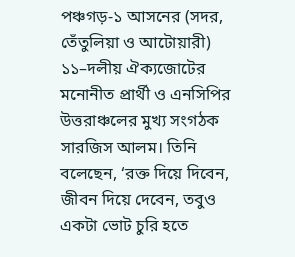পঞ্চগড়-১ আসনের (সদর, তেঁতুলিয়া ও আটোয়ারী) ১১–দলীয় ঐক্যজোটের মনোনীত প্রার্থী ও এনসিপির উত্তরাঞ্চলের মুখ্য সংগঠক সারজিস আলম। তিনি বলেছেন, ‘রক্ত দিয়ে দিবেন, জীবন দিয়ে দেবেন, তবুও একটা ভোট চুরি হতে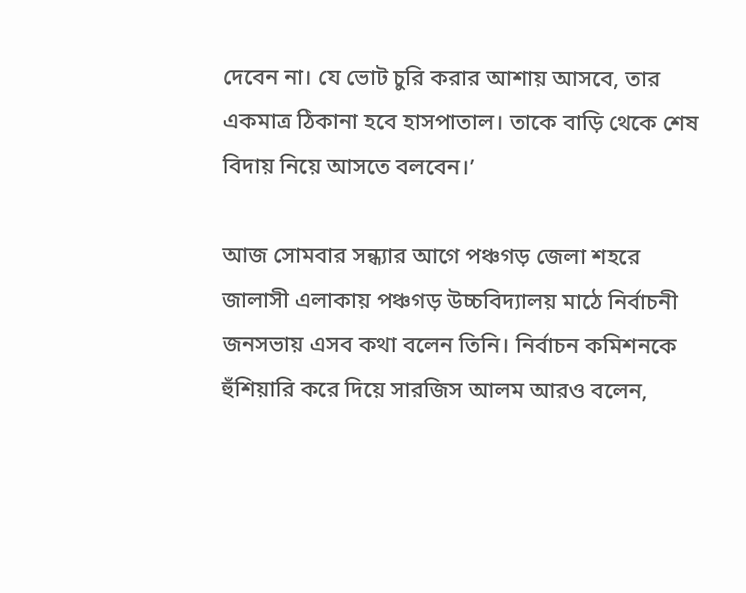দেবেন না। যে ভোট চুরি করার আশায় আসবে, তার একমাত্র ঠিকানা হবে হাসপাতাল। তাকে বাড়ি থেকে শেষ বিদায় নিয়ে আসতে বলবেন।’

আজ সোমবার সন্ধ্যার আগে পঞ্চগড় জেলা শহরে জালাসী এলাকায় পঞ্চগড় উচ্চবিদ্যালয় মাঠে নির্বাচনী জনসভায় এসব কথা বলেন তিনি। নির্বাচন কমিশনকে হুঁশিয়ারি করে দিয়ে সারজিস আলম আরও বলেন,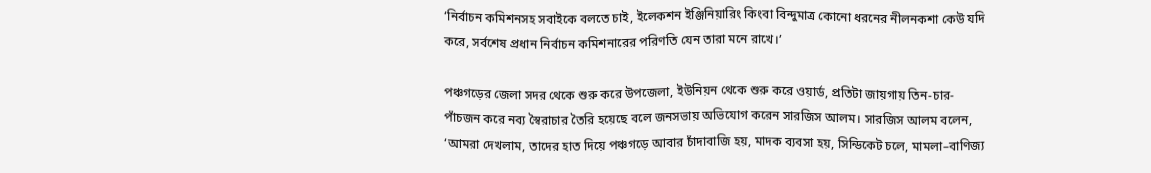‘নির্বাচন কমিশনসহ সবাইকে বলতে চাই, ইলেকশন ইঞ্জিনিয়ারিং কিংবা বিন্দুমাত্র কোনো ধরনের নীলনকশা কেউ যদি করে, সর্বশেষ প্রধান নির্বাচন কমিশনারের পরিণতি যেন তারা মনে রাখে।’

পঞ্চগড়ের জেলা সদর থেকে শুরু করে উপজেলা, ইউনিয়ন থেকে শুরু করে ওয়ার্ড, প্রতিটা জায়গায় তিন-চার-পাঁচজন করে নব্য স্বৈরাচার তৈরি হয়েছে বলে জনসভায় অভিযোগ করেন সারজিস আলম। সারজিস আলম বলেন, ‘আমরা দেখলাম, তাদের হাত দিয়ে পঞ্চগড়ে আবার চাঁদাবাজি হয়, মাদক ব্যবসা হয়, সিন্ডিকেট চলে, মামলা–বাণিজ্য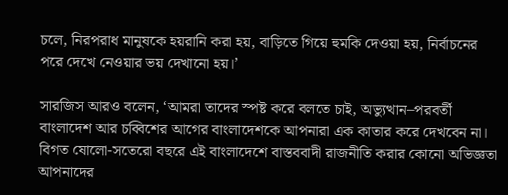চলে, নিরপরাধ মানুষকে হয়রানি করা হয়, বাড়িতে গিয়ে হুমকি দেওয়া হয়, নির্বাচনের পরে দেখে নেওয়ার ভয় দেখানো হয়।’

সারজিস আরও বলেন, ‘আমরা তাদের স্পষ্ট করে বলতে চাই, অভ্যুত্থান–পরবর্তী বাংলাদেশ আর চব্বিশের আগের বাংলাদেশকে আপনারা এক কাতার করে দেখবেন না। বিগত ষোলো-সতেরো বছরে এই বাংলাদেশে বাস্তববাদী রাজনীতি করার কোনো অভিজ্ঞতা আপনাদের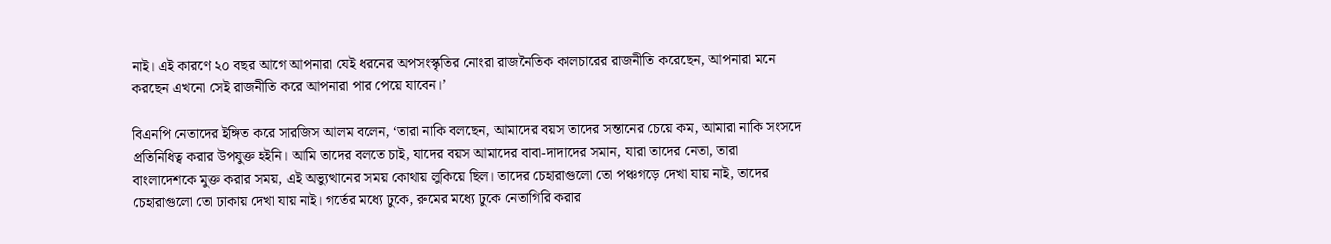নাই। এই কারণে ২০ বছর আগে আপনারা যেই ধরনের অপসংস্কৃতির নোংরা রাজনৈতিক কালচারের রাজনীতি করেছেন, আপনারা মনে করছেন এখনো সেই রাজনীতি করে আপনারা পার পেয়ে যাবেন।’

বিএনপি নেতাদের ইঙ্গিত করে সারজিস আলম বলেন, ‘তারা নাকি বলছেন, আমাদের বয়স তাদের সন্তানের চেয়ে কম, আমারা নাকি সংসদে প্রতিনিধিত্ব করার উপযুক্ত হইনি। আমি তাদের বলতে চাই, যাদের বয়স আমাদের বাবা-দাদাদের সমান, যারা তাদের নেতা, তারা বাংলাদেশকে মুক্ত করার সময়, এই অভ্যুত্থানের সময় কোথায় লুকিয়ে ছিল। তাদের চেহারাগুলো তো পঞ্চগড়ে দেখা যায় নাই, তাদের চেহারাগুলো তো ঢাকায় দেখা যায় নাই। গর্তের মধ্যে ঢুকে, রুমের মধ্যে ঢুকে নেতাগিরি করার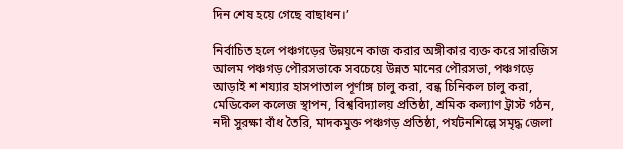দিন শেষ হয়ে গেছে বাছাধন।’

নির্বাচিত হলে পঞ্চগড়ের উন্নয়নে কাজ করার অঙ্গীকার ব্যক্ত করে সারজিস আলম পঞ্চগড় পৌরসভাকে সবচেয়ে উন্নত মানের পৌরসভা, পঞ্চগড়ে আড়াই শ শয্যার হাসপাতাল পূর্ণাঙ্গ চালু করা, বন্ধ চিনিকল চালু করা, মেডিকেল কলেজ স্থাপন, বিশ্ববিদ্যালয় প্রতিষ্ঠা, শ্রমিক কল্যাণ ট্রাস্ট গঠন, নদী সুরক্ষা বাঁধ তৈরি, মাদকমুক্ত পঞ্চগড় প্রতিষ্ঠা, পর্যটনশিল্পে সমৃদ্ধ জেলা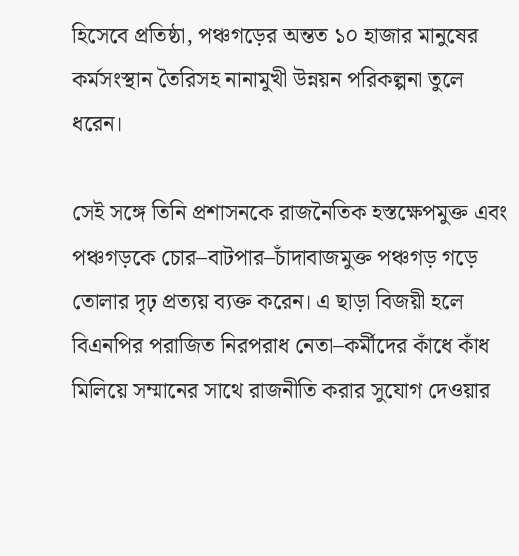হিসেবে প্রতিষ্ঠা, পঞ্চগড়ের অন্তত ১০ হাজার মানুষের কর্মসংস্থান তৈরিসহ নানামুখী উন্নয়ন পরিকল্পনা তুলে ধরেন।

সেই সঙ্গে তিনি প্রশাসনকে রাজনৈতিক হস্তক্ষেপমুক্ত এবং পঞ্চগড়কে চোর–বাটপার–চাঁদাবাজমুক্ত পঞ্চগড় গড়ে তোলার দৃঢ় প্রত্যয় ব্যক্ত করেন। এ ছাড়া বিজয়ী হলে বিএনপির পরাজিত নিরপরাধ নেতা–কর্মীদের কাঁধে কাঁধ মিলিয়ে সম্মানের সাথে রাজনীতি করার সুযোগ দেওয়ার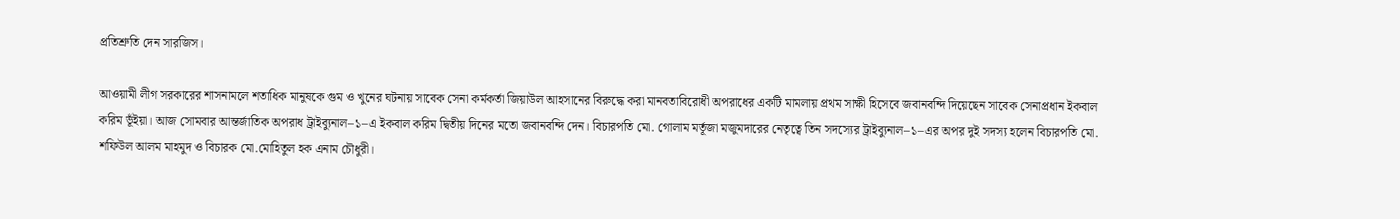প্রতিশ্রুতি দেন সারজিস।

আওয়ামী লীগ সরকারের শাসনামলে শতাধিক মানুষকে গুম ও খুনের ঘটনায় সাবেক সেনা কর্মকর্তা জিয়াউল আহসানের বিরুদ্ধে করা মানবতাবিরোধী অপরাধের একটি মামলায় প্রথম সাক্ষী হিসেবে জবানবন্দি দিয়েছেন সাবেক সেনাপ্রধান ইকবাল করিম ভূঁইয়া। আজ সোমবার আন্তর্জাতিক অপরাধ ট্রাইব্যুনাল–১–এ ইকবাল করিম দ্বিতীয় দিনের মতো জবানবন্দি দেন। বিচারপতি মো. গোলাম মর্তূজা মজুমদারের নেতৃত্বে তিন সদস্যের ট্রাইব্যুনাল–১–এর অপর দুই সদস্য হলেন বিচারপতি মো. শফিউল আলম মাহমুদ ও বিচারক মো.মোহিতুল হক এনাম চৌধুরী।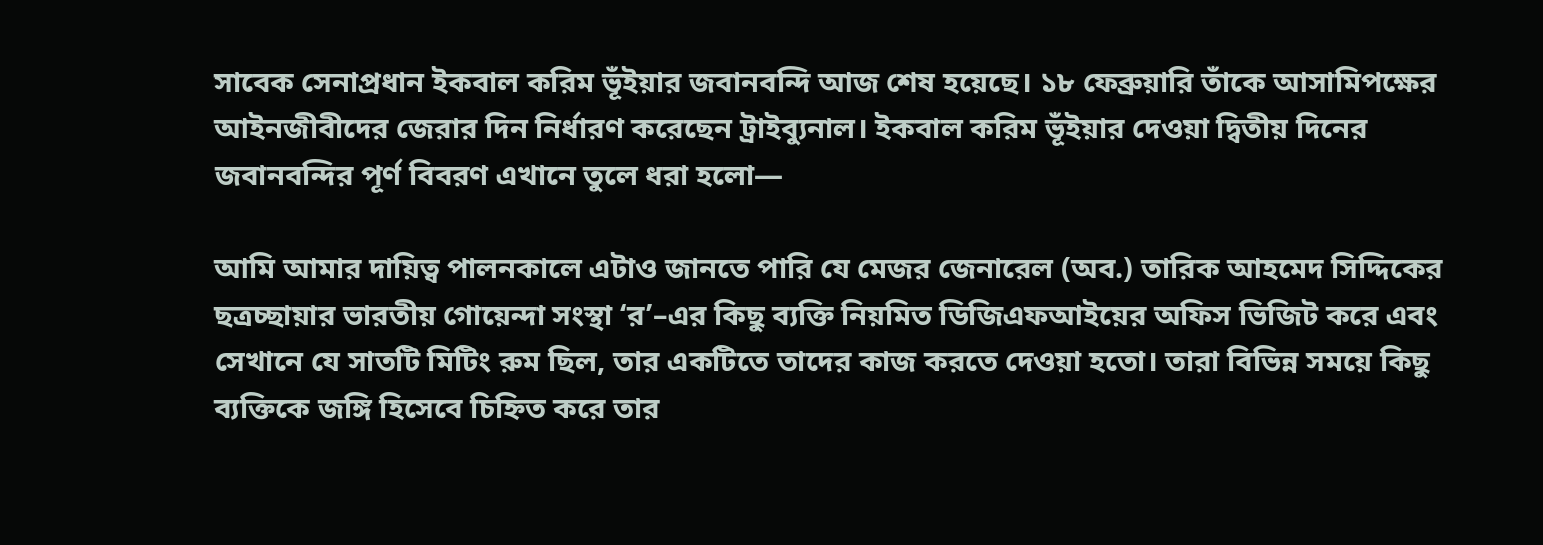সাবেক সেনাপ্রধান ইকবাল করিম ভূঁইয়ার জবানবন্দি আজ শেষ হয়েছে। ১৮ ফেব্রুয়ারি তাঁকে আসামিপক্ষের আইনজীবীদের জেরার দিন নির্ধারণ করেছেন ট্রাইব্যুনাল। ইকবাল করিম ভূঁইয়ার দেওয়া দ্বিতীয় দিনের জবানবন্দির পূর্ণ বিবরণ এখানে তুলে ধরা হলো—

আমি আমার দায়িত্ব পালনকালে এটাও জানতে পারি যে মেজর জেনারেল (অব.) তারিক আহমেদ সিদ্দিকের ছত্রচ্ছায়ার ভারতীয় গোয়েন্দা সংস্থা ‘র’–এর কিছু ব্যক্তি নিয়মিত ডিজিএফআইয়ের অফিস ভিজিট করে এবং সেখানে যে সাতটি মিটিং রুম ছিল, তার একটিতে তাদের কাজ করতে দেওয়া হতো। তারা বিভিন্ন সময়ে কিছু ব্যক্তিকে জঙ্গি হিসেবে চিহ্নিত করে তার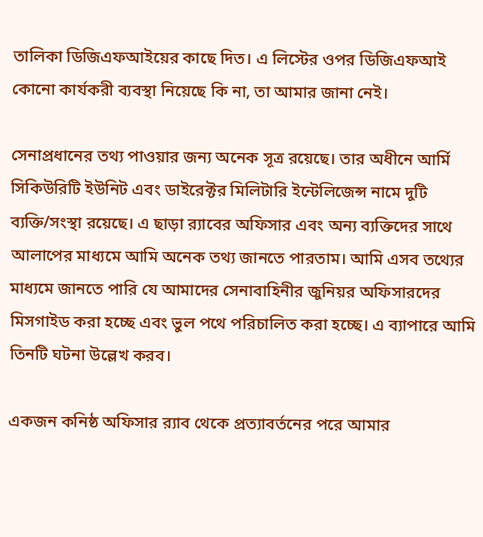তালিকা ডিজিএফআইয়ের কাছে দিত। এ লিস্টের ওপর ডিজিএফআই কোনো কার্যকরী ব্যবস্থা নিয়েছে কি না, তা আমার জানা নেই।

সেনাপ্রধানের তথ্য পাওয়ার জন্য অনেক সূত্র রয়েছে। তার অধীনে আর্মি সিকিউরিটি ইউনিট এবং ডাইরেক্টর মিলিটারি ইন্টেলিজেন্স নামে দুটি ব্যক্তি/সংস্থা রয়েছে। এ ছাড়া র‍্যাবের অফিসার এবং অন্য ব্যক্তিদের সাথে আলাপের মাধ্যমে আমি অনেক তথ্য জানতে পারতাম। আমি এসব তথ্যের মাধ্যমে জানতে পারি যে আমাদের সেনাবাহিনীর জুনিয়র অফিসারদের মিসগাইড করা হচ্ছে এবং ভুল পথে পরিচালিত করা হচ্ছে। এ ব্যাপারে আমি তিনটি ঘটনা উল্লেখ করব।

একজন কনিষ্ঠ অফিসার র‍্যাব থেকে প্রত্যাবর্তনের পরে আমার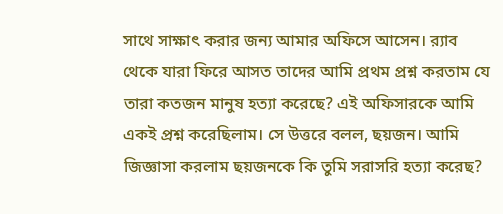সাথে সাক্ষাৎ করার জন্য আমার অফিসে আসেন। র‍্যাব থেকে যারা ফিরে আসত তাদের আমি প্রথম প্রশ্ন করতাম যে তারা কতজন মানুষ হত্যা করেছে? এই অফিসারকে আমি একই প্রশ্ন করেছিলাম। সে উত্তরে বলল, ছয়জন। আমি জিজ্ঞাসা করলাম ছয়জনকে কি তুমি সরাসরি হত্যা করেছ?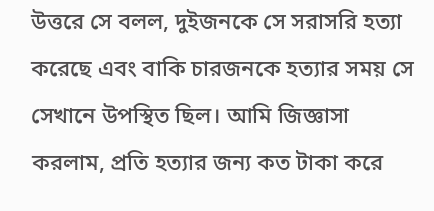উত্তরে সে বলল, দুইজনকে সে সরাসরি হত্যা করেছে এবং বাকি চারজনকে হত্যার সময় সে সেখানে উপস্থিত ছিল। আমি জিজ্ঞাসা করলাম, প্রতি হত্যার জন্য কত টাকা করে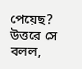পেয়েছ? উত্তরে সে বলল,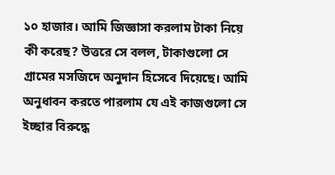১০ হাজার। আমি জিজ্ঞাসা করলাম টাকা নিয়ে কী করেছ? উত্তরে সে বলল, টাকাগুলো সে গ্রামের মসজিদে অনুদান হিসেবে দিয়েছে। আমি অনুধাবন করতে পারলাম যে এই কাজগুলো সে ইচ্ছার বিরুদ্ধে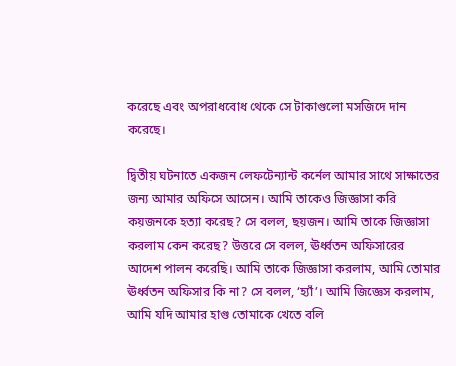করেছে এবং অপরাধবোধ থেকে সে টাকাগুলো মসজিদে দান করেছে।

দ্বিতীয় ঘটনাতে একজন লেফটেন্যান্ট কর্নেল আমার সাথে সাক্ষাতের জন্য আমার অফিসে আসেন। আমি তাকেও জিজ্ঞাসা করি কয়জনকে হত্যা করেছ? সে বলল, ছয়জন। আমি তাকে জিজ্ঞাসা করলাম কেন করেছ? উত্তরে সে বলল, ঊর্ধ্বতন অফিসারের আদেশ পালন করেছি। আমি তাকে জিজ্ঞাসা করলাম, আমি তোমার ঊর্ধ্বতন অফিসার কি না? সে বলল, ‘হ্যাঁ’। আমি জিজ্ঞেস করলাম, আমি যদি আমার হাগু তোমাকে খেতে বলি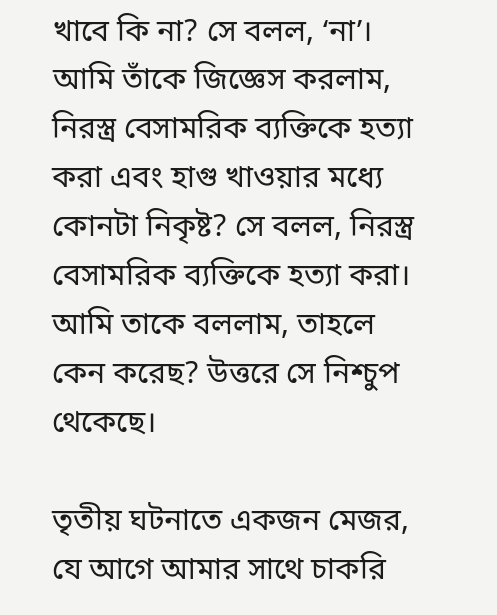খাবে কি না? সে বলল, ‘না’। আমি তাঁকে জিজ্ঞেস করলাম, নিরস্ত্র বেসামরিক ব্যক্তিকে হত্যা করা এবং হাগু খাওয়ার মধ্যে কোনটা নিকৃষ্ট? সে বলল, নিরস্ত্র বেসামরিক ব্যক্তিকে হত্যা করা। আমি তাকে বললাম, তাহলে কেন করেছ? উত্তরে সে নিশ্চুপ থেকেছে।

তৃতীয় ঘটনাতে একজন মেজর, যে আগে আমার সাথে চাকরি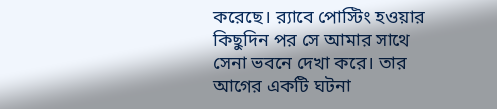করেছে। র‍্যাবে পোস্টিং হওয়ার কিছুদিন পর সে আমার সাথে সেনা ভবনে দেখা করে। তার আগের একটি ঘটনা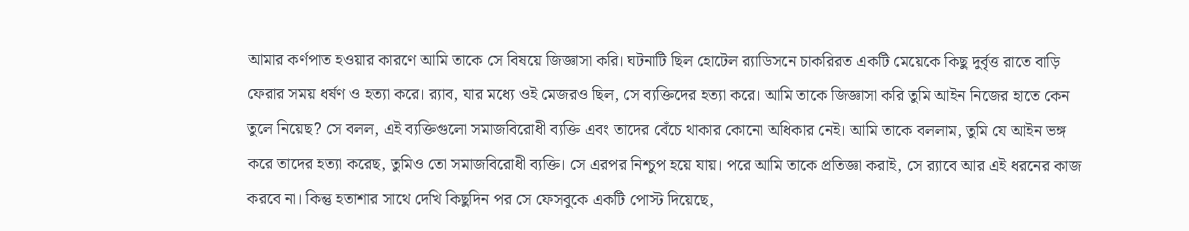আমার কর্ণপাত হওয়ার কারণে আমি তাকে সে বিষয়ে জিজ্ঞাসা করি। ঘটনাটি ছিল হোটেল র‌্যাডিসনে চাকরিরত একটি মেয়েকে কিছু দুর্বৃত্ত রাতে বাড়ি ফেরার সময় ধর্ষণ ও হত্যা করে। র‍্যাব, যার মধ্যে ওই মেজরও ছিল, সে ব্যক্তিদের হত্যা করে। আমি তাকে জিজ্ঞাসা করি তুমি আইন নিজের হাতে কেন তুলে নিয়েছ? সে বলল, এই ব্যক্তিগুলো সমাজবিরোধী ব্যক্তি এবং তাদের বেঁচে থাকার কোনো অধিকার নেই। আমি তাকে বললাম, তুমি যে আইন ভঙ্গ করে তাদের হত্যা করেছ, তুমিও তো সমাজবিরোধী ব্যক্তি। সে এরপর নিশ্চুপ হয়ে যায়। পরে আমি তাকে প্রতিজ্ঞা করাই, সে র‍্যাবে আর এই ধরনের কাজ করবে না। কিন্তু হতাশার সাথে দেখি কিছুদিন পর সে ফেসবুকে একটি পোস্ট দিয়েছে,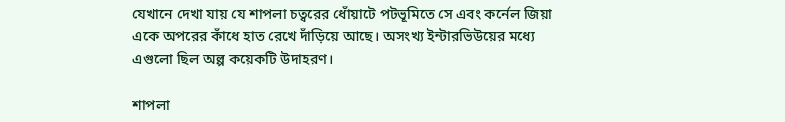যেখানে দেখা যায় যে শাপলা চত্বরের ধোঁয়াটে পটভূমিতে সে এবং কর্নেল জিয়া একে অপরের কাঁধে হাত রেখে দাঁড়িয়ে আছে। অসংখ্য ইন্টারভিউয়ের মধ্যে এগুলো ছিল অল্প কয়েকটি উদাহরণ।

শাপলা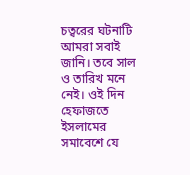চত্বরের ঘটনাটি আমরা সবাই জানি। তবে সাল ও তারিখ মনে নেই। ওই দিন হেফাজতে ইসলামের সমাবেশে যে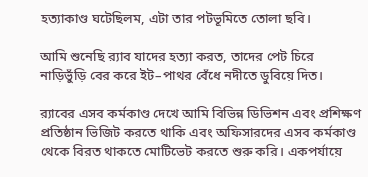হত্যাকাণ্ড ঘটেছিলম, এটা তার পটভূমিতে তোলা ছবি।

আমি শুনেছি র‍্যাব যাদের হত্যা করত, তাদের পেট চিরে নাড়িভুঁড়ি বের করে ইট–পাথর বেঁধে নদীতে ডুবিয়ে দিত।

র‍্যাবের এসব কর্মকাণ্ড দেখে আমি বিভিন্ন ডিভিশন এবং প্রশিক্ষণ প্রতিষ্ঠান ভিজিট করতে থাকি এবং অফিসারদের এসব কর্মকাণ্ড থেকে বিরত থাকতে মোটিভেট করতে শুরু করি। একপর্যায়ে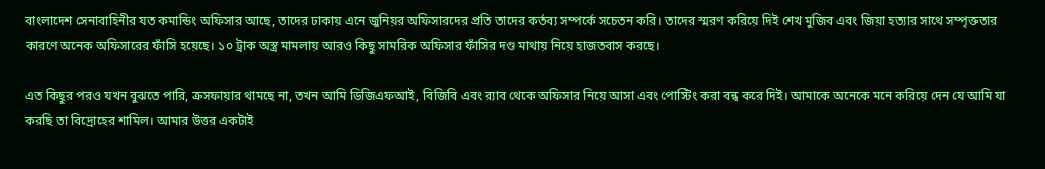বাংলাদেশ সেনাবাহিনীর যত কমান্ডিং অফিসার আছে, তাদের ঢাকায় এনে জুনিয়র অফিসারদের প্রতি তাদের কর্তব্য সম্পর্কে সচেতন করি। তাদের স্মরণ করিয়ে দিই শেখ মুজিব এবং জিয়া হত্যার সাথে সম্পৃক্ততার কারণে অনেক অফিসারের ফাঁসি হয়েছে। ১০ ট্রাক অস্ত্র মামলায় আরও কিছু সামরিক অফিসার ফাঁসির দণ্ড মাথায় নিয়ে হাজতবাস করছে।

এত কিছুর পরও যখন বুঝতে পারি, ক্রসফায়ার থামছে না, তখন আমি ডিজিএফআই, বিজিবি এবং র‍্যাব থেকে অফিসার নিয়ে আসা এবং পোস্টিং করা বন্ধ করে দিই। আমাকে অনেকে মনে করিয়ে দেন যে আমি যা করছি তা বিদ্রোহের শামিল। আমার উত্তর একটাই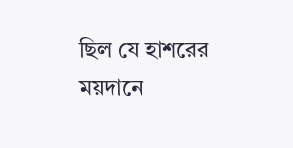ছিল যে হাশরের ময়দানে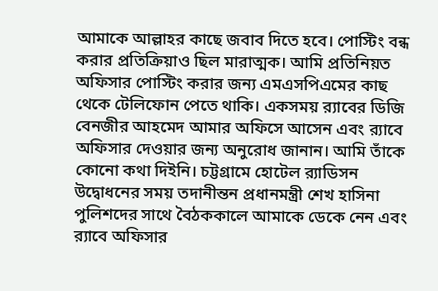আমাকে আল্লাহর কাছে জবাব দিতে হবে। পোস্টিং বন্ধ করার প্রতিক্রিয়াও ছিল মারাত্মক। আমি প্রতিনিয়ত অফিসার পোস্টিং করার জন্য এমএসপিএমের কাছ থেকে টেলিফোন পেতে থাকি। একসময় র‍্যাবের ডিজি বেনজীর আহমেদ আমার অফিসে আসেন এবং র‍্যাবে অফিসার দেওয়ার জন্য অনুরোধ জানান। আমি তাঁকে কোনো কথা দিইনি। চট্টগ্রামে হোটেল র‌্যাডিসন উদ্বোধনের সময় তদানীন্তন প্রধানমন্ত্রী শেখ হাসিনা পুলিশদের সাথে বৈঠককালে আমাকে ডেকে নেন এবং র‍্যাবে অফিসার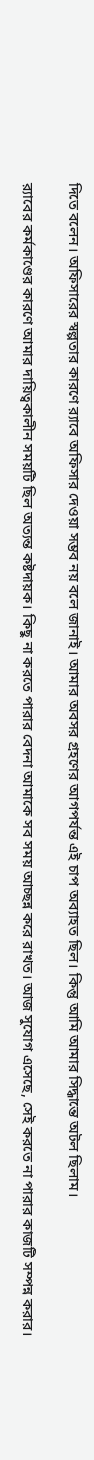দিতে বলেন। অফিসারের স্বল্পতার কারণে র‍্যাবে অফিসার দেওয়া সম্ভব নয় বলে জানাই। আমার অবসর গ্রহণের আগপর্যন্ত এই চাপ অব্যাহত ছিল। কিন্তু আমি আমার সিদ্ধান্তে অটল ছিলাম।

র‍্যাবের কর্মকাণ্ডের কারণে আমার দায়িত্বকালীন সময়টি ছিল অত্যন্ত কষ্টদায়ক। কিছু না করতে পারার বেদনা আমাকে সব সময় আচ্ছন্ন করে রাখত। আজ সুযোগ এসেছে, সেই করতে না পারার কাজটি সম্পন্ন করার।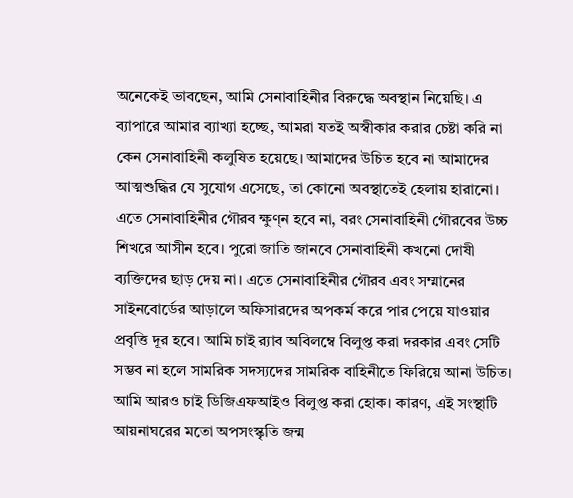অনেকেই ভাবছেন, আমি সেনাবাহিনীর বিরুদ্ধে অবস্থান নিয়েছি। এ ব্যাপারে আমার ব্যাখ্যা হচ্ছে, আমরা যতই অস্বীকার করার চেষ্টা করি না কেন সেনাবাহিনী কলুষিত হয়েছে। আমাদের উচিত হবে না আমাদের আত্মশুদ্ধির যে সুযোগ এসেছে, তা কোনো অবস্থাতেই হেলায় হারানো। এতে সেনাবাহিনীর গৌরব ক্ষুণ্ন হবে না, বরং সেনাবাহিনী গৌরবের উচ্চ শিখরে আসীন হবে। পুরো জাতি জানবে সেনাবাহিনী কখনো দোষী ব্যক্তিদের ছাড় দেয় না। এতে সেনাবাহিনীর গৌরব এবং সম্মানের সাইনবোর্ডের আড়ালে অফিসারদের অপকর্ম করে পার পেয়ে যাওয়ার প্রবৃত্তি দূর হবে। আমি চাই র‍্যাব অবিলম্বে বিলুপ্ত করা দরকার এবং সেটি সম্ভব না হলে সামরিক সদস্যদের সামরিক বাহিনীতে ফিরিয়ে আনা উচিত। আমি আরও চাই ডিজিএফআইও বিলুপ্ত করা হোক। কারণ, এই সংস্থাটি আয়নাঘরের মতো অপসংস্কৃতি জন্ম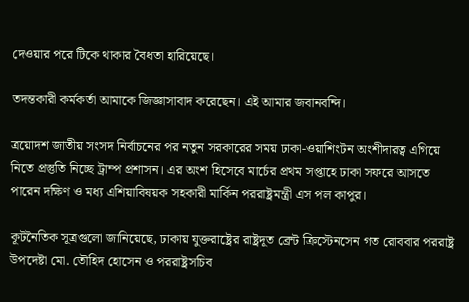দেওয়ার পরে টিকে থাকার বৈধতা হারিয়েছে।

তদন্তকারী কর্মকর্তা আমাকে জিজ্ঞাসাবাদ করেছেন। এই আমার জবানবন্দি।

ত্রয়োদশ জাতীয় সংসদ নির্বাচনের পর নতুন সরকারের সময় ঢাকা-ওয়াশিংটন অংশীদারত্ব এগিয়ে নিতে প্রস্তুতি নিচ্ছে ট্রাম্প প্রশাসন। এর অংশ হিসেবে মার্চের প্রথম সপ্তাহে ঢাকা সফরে আসতে পারেন দক্ষিণ ও মধ্য এশিয়াবিষয়ক সহকারী মার্কিন পররাষ্ট্রমন্ত্রী এস পল কাপুর।

কূটনৈতিক সূত্রগুলো জানিয়েছে, ঢাকায় যুক্তরাষ্ট্রের রাষ্ট্রদূত ব্রেন্ট ক্রিস্টেনসেন গত রোববার পররাষ্ট্র উপদেষ্টা মো. তৌহিদ হোসেন ও পররাষ্ট্রসচিব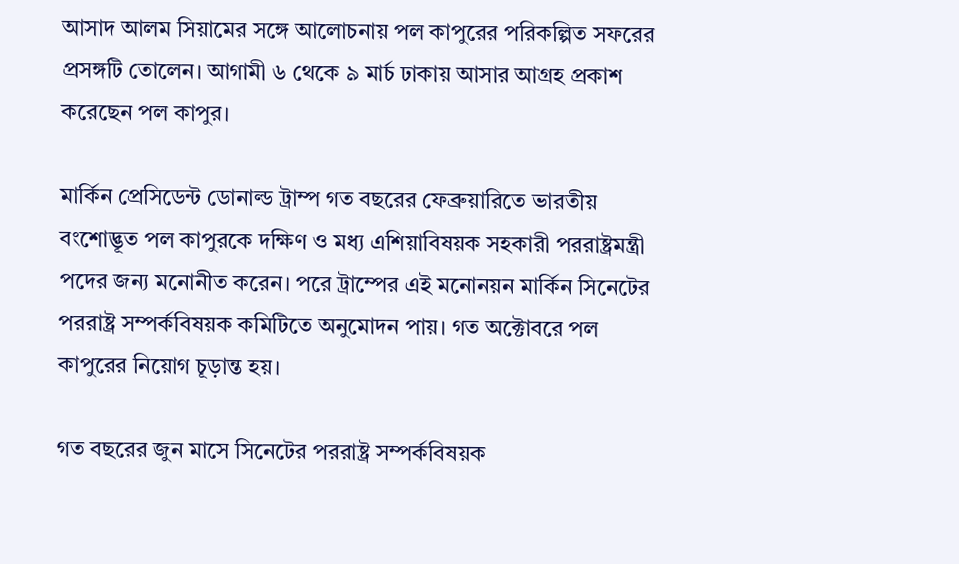আসাদ আলম সিয়ামের সঙ্গে আলোচনায় পল কাপুরের পরিকল্পিত সফরের প্রসঙ্গটি তোলেন। আগামী ৬ থেকে ৯ মার্চ ঢাকায় আসার আগ্রহ প্রকাশ করেছেন পল কাপুর।

মার্কিন প্রেসিডেন্ট ডোনাল্ড ট্রাম্প গত বছরের ফেব্রুয়ারিতে ভারতীয় বংশোদ্ভূত পল কাপুরকে দক্ষিণ ও মধ্য এশিয়াবিষয়ক সহকারী পররাষ্ট্রমন্ত্রী পদের জন্য মনোনীত করেন। পরে ট্রাম্পের এই মনোনয়ন মার্কিন সিনেটের পররাষ্ট্র সম্পর্কবিষয়ক কমিটিতে অনুমোদন পায়। গত অক্টোবরে পল কাপুরের নিয়োগ চূড়ান্ত হয়।

গত বছরের জুন মাসে সিনেটের পররাষ্ট্র সম্পর্কবিষয়ক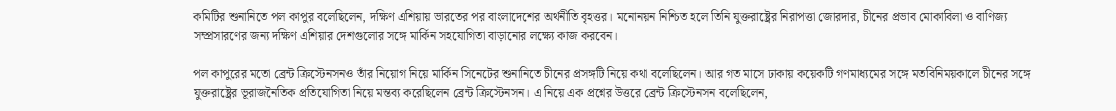কমিটির শুনানিতে পল কাপুর বলেছিলেন, দক্ষিণ এশিয়ায় ভারতের পর বাংলাদেশের অর্থনীতি বৃহত্তর। মনোনয়ন নিশ্চিত হলে তিনি যুক্তরাষ্ট্রের নিরাপত্তা জোরদার, চীনের প্রভাব মোকাবিলা ও বাণিজ্য সম্প্রসারণের জন্য দক্ষিণ এশিয়ার দেশগুলোর সঙ্গে মার্কিন সহযোগিতা বাড়ানোর লক্ষ্যে কাজ করবেন।

পল কাপুরের মতো ব্রেন্ট ক্রিস্টেনসনও তাঁর নিয়োগ নিয়ে মার্কিন সিনেটের শুনানিতে চীনের প্রসঙ্গটি নিয়ে কথা বলেছিলেন। আর গত মাসে ঢাকায় কয়েকটি গণমাধ্যমের সঙ্গে মতবিনিময়কালে চীনের সঙ্গে যুক্তরাষ্ট্রের ভূরাজনৈতিক প্রতিযোগিতা নিয়ে মন্তব্য করেছিলেন ব্রেন্ট ক্রিস্টেনসন। এ নিয়ে এক প্রশ্নের উত্তরে ব্রেন্ট ক্রিস্টেনসন বলেছিলেন,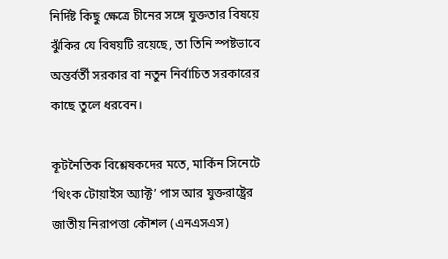নির্দিষ্ট কিছু ক্ষেত্রে চীনের সঙ্গে যুক্ততার বিষয়ে ঝুঁকির যে বিষয়টি রয়েছে, তা তিনি স্পষ্টভাবে অন্তর্বর্তী সরকার বা নতুন নির্বাচিত সরকারের কাছে তুলে ধরবেন।

কূটনৈতিক বিশ্লেষকদের মতে, মার্কিন সিনেটে ‘থিংক টোয়াইস অ্যাক্ট’ পাস আর যুক্তরাষ্ট্রের জাতীয় নিরাপত্তা কৌশল (এনএসএস)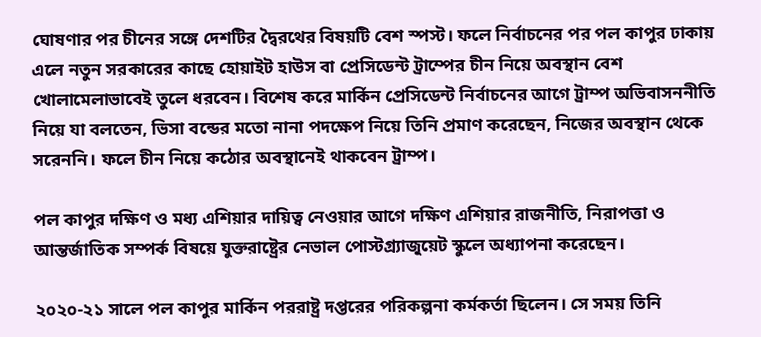ঘোষণার পর চীনের সঙ্গে দেশটির দ্বৈরথের বিষয়টি বেশ স্পস্ট। ফলে নির্বাচনের পর পল কাপুর ঢাকায় এলে নতুন সরকারের কাছে হোয়াইট হাউস বা প্রেসিডেন্ট ট্রাম্পের চীন নিয়ে অবস্থান বেশ খোলামেলাভাবেই তুলে ধরবেন। বিশেষ করে মার্কিন প্রেসিডেন্ট নির্বাচনের আগে ট্রাম্প অভিবাসননীতি নিয়ে যা বলতেন, ভিসা বন্ডের মতো নানা পদক্ষেপ নিয়ে তিনি প্রমাণ করেছেন, নিজের অবস্থান থেকে সরেননি। ফলে চীন নিয়ে কঠোর অবস্থানেই থাকবেন ট্রাম্প।

পল কাপুর দক্ষিণ ও মধ্য এশিয়ার দায়িত্ব নেওয়ার আগে দক্ষিণ এশিয়ার রাজনীতি, নিরাপত্তা ও আন্তর্জাতিক সম্পর্ক বিষয়ে যুক্তরাষ্ট্রের নেভাল পোস্টগ্র্যাজুয়েট স্কুলে অধ্যাপনা করেছেন।

২০২০-২১ সালে পল কাপুর মার্কিন পররাষ্ট্র দপ্তরের পরিকল্পনা কর্মকর্তা ছিলেন। সে সময় তিনি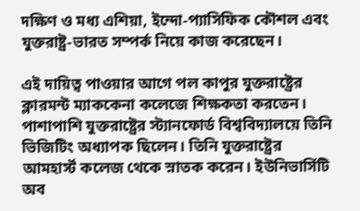দক্ষিণ ও মধ্য এশিয়া, ইন্দো-প্যাসিফিক কৌশল এবং যুক্তরাষ্ট্র-ভারত সম্পর্ক নিয়ে কাজ করেছেন।

এই দায়িত্ব পাওয়ার আগে পল কাপুর যুক্তরাষ্ট্রের ক্লারমন্ট ম্যাককেনা কলেজে শিক্ষকতা করতেন। পাশাপাশি যুক্তরাষ্ট্রের স্ট্যানফোর্ড বিশ্ববিদ্যালয়ে তিনি ভিজিটিং অধ্যাপক ছিলেন। তিনি যুক্তরাষ্ট্রের আমহার্স্ট কলেজ থেকে স্নাতক করেন। ইউনিভার্সিটি অব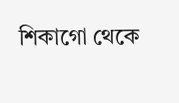শিকাগো থেকে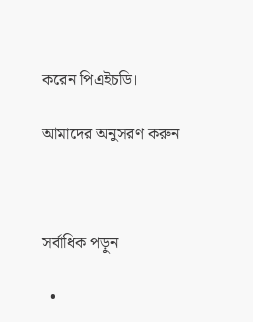করেন পিএইচডি।

আমাদের অনুসরণ করুন



সর্বাধিক পড়ুন

  •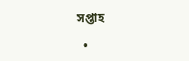সপ্তাহ

  •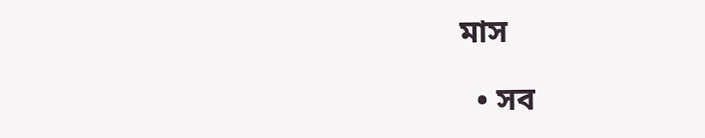মাস

  • সব